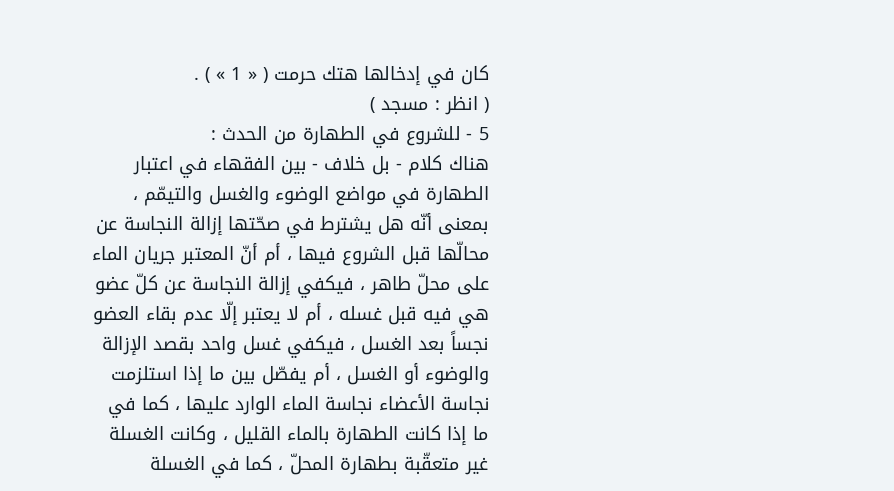كان في إدخالها هتك حرمت ( « 1 » ) .
( انظر : مسجد )
5 - للشروع في الطهارة من الحدث :
هناك كلام - بل خلاف - بين الفقهاء في اعتبار الطهارة في مواضع الوضوء والغسل والتيمّم ، بمعنى أنّه هل يشترط في صحّتها إزالة النجاسة عن محالّها قبل الشروع فيها ، أم أنّ المعتبر جريان الماء على محلّ طاهر ، فيكفي إزالة النجاسة عن كلّ عضو هي فيه قبل غسله ، أم لا يعتبر إلّا عدم بقاء العضو نجساً بعد الغسل ، فيكفي غسل واحد بقصد الإزالة والوضوء أو الغسل ، أم يفصّل بين ما إذا استلزمت نجاسة الأعضاء نجاسة الماء الوارد عليها ، كما في ما إذا كانت الطهارة بالماء القليل ، وكانت الغسلة غير متعقّبة بطهارة المحلّ ، كما في الغسلة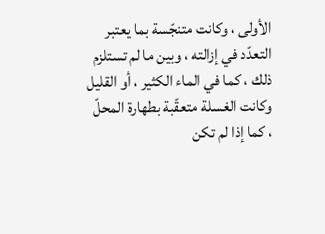الأولى ، وكانت متنجّسة بما يعتبر التعدّد في إزالته ، وبين ما لم تستلزم ذلك ، كما في الماء الكثير ، أو القليل وكانت الغسلة متعقّبة بطهارة المحلّ ، كما إذا لم تكن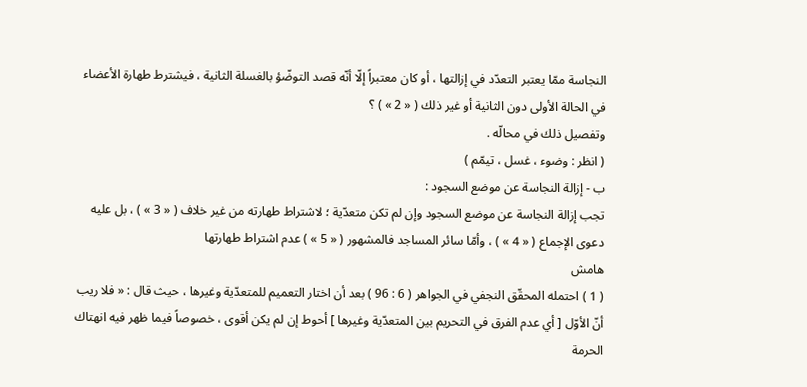النجاسة ممّا يعتبر التعدّد في إزالتها ، أو كان معتبراً إلّا أنّه قصد التوضّؤ بالغسلة الثانية ، فيشترط طهارة الأعضاء في الحالة الأولى دون الثانية أو غير ذلك ( « 2 » ) ؟
وتفصيل ذلك في محالّه .
( انظر : وضوء ، غسل ، تيمّم )
ب - إزالة النجاسة عن موضع السجود :
تجب إزالة النجاسة عن موضع السجود وإن لم تكن متعدّية ؛ لاشتراط طهارته من غير خلاف ( « 3 » ) ، بل عليه دعوى الإجماع ( « 4 » ) ، وأمّا سائر المساجد فالمشهور ( « 5 » ) عدم اشتراط طهارتها
هامش
( 1 ) احتمله المحقّق النجفي في الجواهر ( 6 : 96 ) بعد أن اختار التعميم للمتعدّية وغيرها ، حيث قال : « فلا ريب أنّ الأوّل [ أي عدم الفرق في التحريم بين المتعدّية وغيرها ] أحوط إن لم يكن أقوى ، خصوصاً فيما ظهر فيه انهتاك الحرمة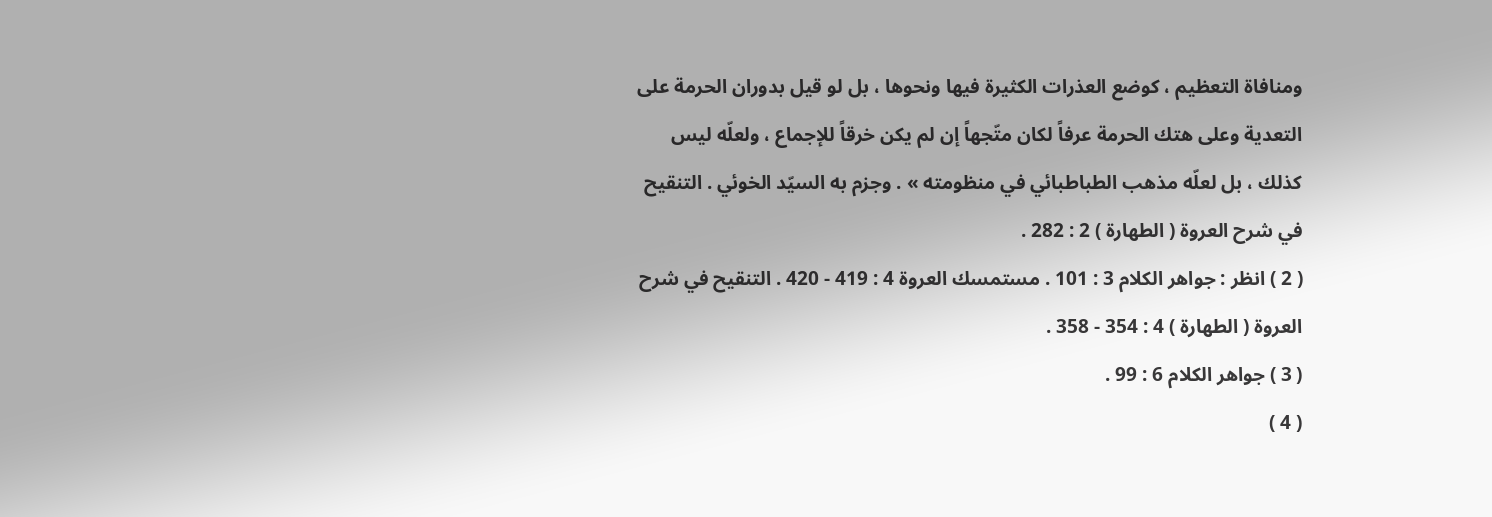ومنافاة التعظيم ، كوضع العذرات الكثيرة فيها ونحوها ، بل لو قيل بدوران الحرمة على التعدية وعلى هتك الحرمة عرفاً لكان متّجهاً إن لم يكن خرقاً للإجماع ، ولعلّه ليس كذلك ، بل لعلّه مذهب الطباطبائي في منظومته » . وجزم به السيّد الخوئي . التنقيح في شرح العروة ( الطهارة ) 2 : 282 .
( 2 ) انظر : جواهر الكلام 3 : 101 . مستمسك العروة 4 : 419 - 420 . التنقيح في شرح العروة ( الطهارة ) 4 : 354 - 358 .
( 3 ) جواهر الكلام 6 : 99 .
( 4 )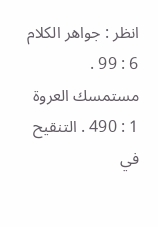انظر : جواهر الكلام 6 : 99 . مستمسك العروة 1 : 490 . التنقيح في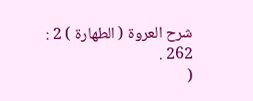شرح العروة ( الطهارة ) 2 : 262 .
(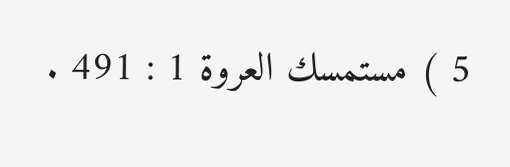5 ) مستمسك العروة 1 : 491 .